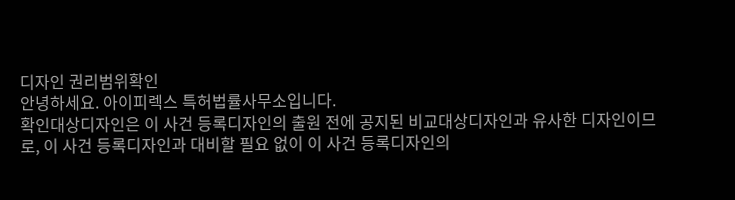디자인 권리범위확인
안녕하세요. 아이피렉스 특허법률사무소입니다.
확인대상디자인은 이 사건 등록디자인의 출원 전에 공지된 비교대상디자인과 유사한 디자인이므로, 이 사건 등록디자인과 대비할 필요 없이 이 사건 등록디자인의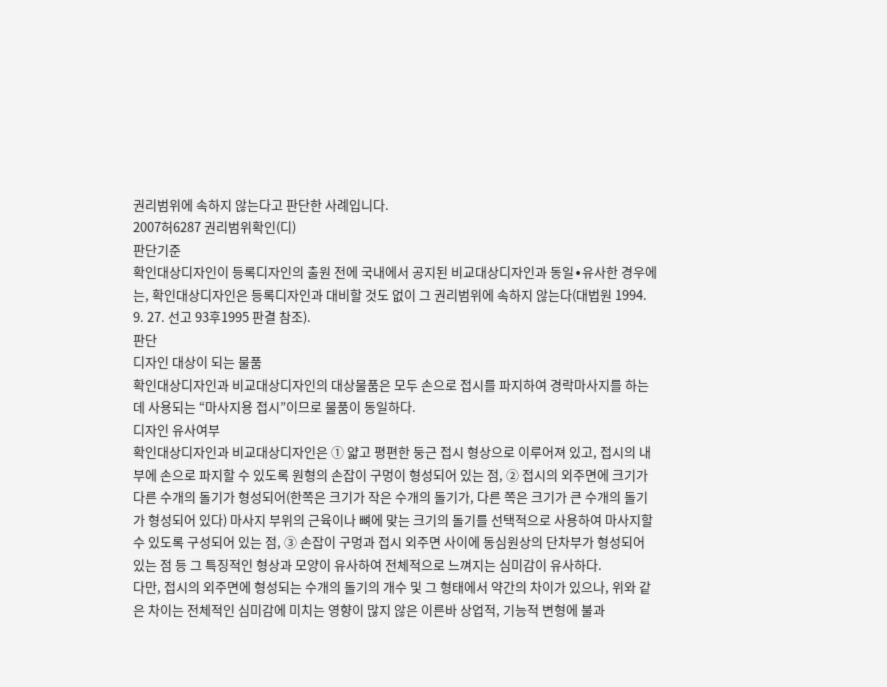권리범위에 속하지 않는다고 판단한 사례입니다.
2007허6287 권리범위확인(디)
판단기준
확인대상디자인이 등록디자인의 출원 전에 국내에서 공지된 비교대상디자인과 동일∙유사한 경우에는, 확인대상디자인은 등록디자인과 대비할 것도 없이 그 권리범위에 속하지 않는다(대법원 1994. 9. 27. 선고 93후1995 판결 참조).
판단
디자인 대상이 되는 물품
확인대상디자인과 비교대상디자인의 대상물품은 모두 손으로 접시를 파지하여 경락마사지를 하는데 사용되는 “마사지용 접시”이므로 물품이 동일하다.
디자인 유사여부
확인대상디자인과 비교대상디자인은 ① 얇고 평편한 둥근 접시 형상으로 이루어져 있고, 접시의 내부에 손으로 파지할 수 있도록 원형의 손잡이 구멍이 형성되어 있는 점, ② 접시의 외주면에 크기가 다른 수개의 돌기가 형성되어(한쪽은 크기가 작은 수개의 돌기가, 다른 쪽은 크기가 큰 수개의 돌기가 형성되어 있다) 마사지 부위의 근육이나 뼈에 맞는 크기의 돌기를 선택적으로 사용하여 마사지할 수 있도록 구성되어 있는 점, ③ 손잡이 구멍과 접시 외주면 사이에 동심원상의 단차부가 형성되어 있는 점 등 그 특징적인 형상과 모양이 유사하여 전체적으로 느껴지는 심미감이 유사하다.
다만, 접시의 외주면에 형성되는 수개의 돌기의 개수 및 그 형태에서 약간의 차이가 있으나, 위와 같은 차이는 전체적인 심미감에 미치는 영향이 많지 않은 이른바 상업적, 기능적 변형에 불과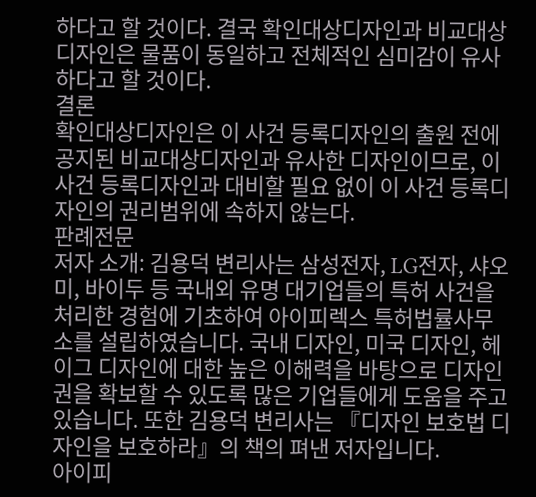하다고 할 것이다. 결국 확인대상디자인과 비교대상디자인은 물품이 동일하고 전체적인 심미감이 유사하다고 할 것이다.
결론
확인대상디자인은 이 사건 등록디자인의 출원 전에 공지된 비교대상디자인과 유사한 디자인이므로, 이 사건 등록디자인과 대비할 필요 없이 이 사건 등록디자인의 권리범위에 속하지 않는다.
판례전문
저자 소개: 김용덕 변리사는 삼성전자, LG전자, 샤오미, 바이두 등 국내외 유명 대기업들의 특허 사건을 처리한 경험에 기초하여 아이피렉스 특허법률사무소를 설립하였습니다. 국내 디자인, 미국 디자인, 헤이그 디자인에 대한 높은 이해력을 바탕으로 디자인권을 확보할 수 있도록 많은 기업들에게 도움을 주고 있습니다. 또한 김용덕 변리사는 『디자인 보호법 디자인을 보호하라』의 책의 펴낸 저자입니다.
아이피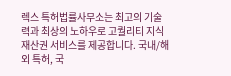렉스 특허법률사무소는 최고의 기술력과 최상의 노하우로 고퀄리티 지식재산권 서비스를 제공합니다. 국내/해외 특허, 국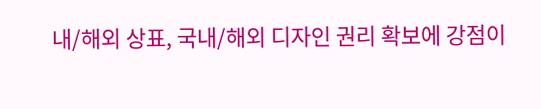내/해외 상표, 국내/해외 디자인 권리 확보에 강점이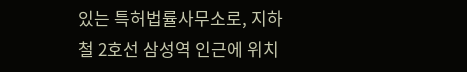있는 특허법률사무소로, 지하철 2호선 삼성역 인근에 위치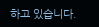하고 있습니다.